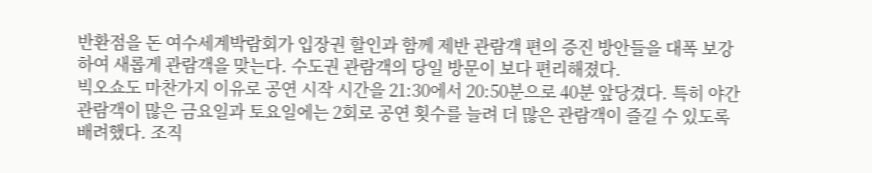반환점을 돈 여수세계박람회가 입장권 할인과 함께 제반 관람객 편의 증진 방안들을 대폭 보강하여 새롭게 관람객을 맞는다. 수도권 관람객의 당일 방문이 보다 편리해졌다.
빅오쇼도 마찬가지 이유로 공연 시작 시간을 21:30에서 20:50분으로 40분 앞당겼다. 특히 야간 관람객이 많은 금요일과 토요일에는 2회로 공연 횟수를 늘려 더 많은 관람객이 즐길 수 있도록 배려했다. 조직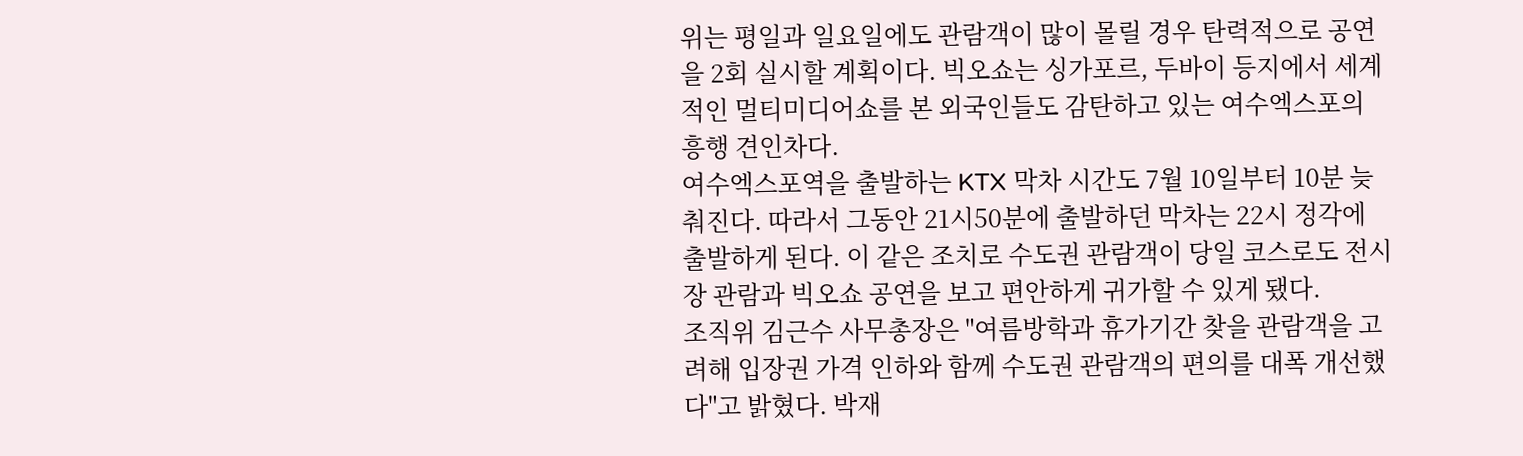위는 평일과 일요일에도 관람객이 많이 몰릴 경우 탄력적으로 공연을 2회 실시할 계획이다. 빅오쇼는 싱가포르, 두바이 등지에서 세계적인 멀티미디어쇼를 본 외국인들도 감탄하고 있는 여수엑스포의 흥행 견인차다.
여수엑스포역을 출발하는 KTX 막차 시간도 7월 10일부터 10분 늦춰진다. 따라서 그동안 21시50분에 출발하던 막차는 22시 정각에 출발하게 된다. 이 같은 조치로 수도권 관람객이 당일 코스로도 전시장 관람과 빅오쇼 공연을 보고 편안하게 귀가할 수 있게 됐다.
조직위 김근수 사무총장은 "여름방학과 휴가기간 찾을 관람객을 고려해 입장권 가격 인하와 함께 수도권 관람객의 편의를 대폭 개선했다"고 밝혔다. 박재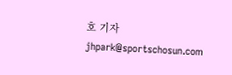호 기자 jhpark@sportschosun.com